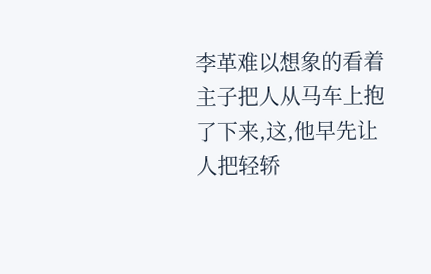李革难以想象的看着主子把人从马车上抱了下来,这,他早先让人把轻轿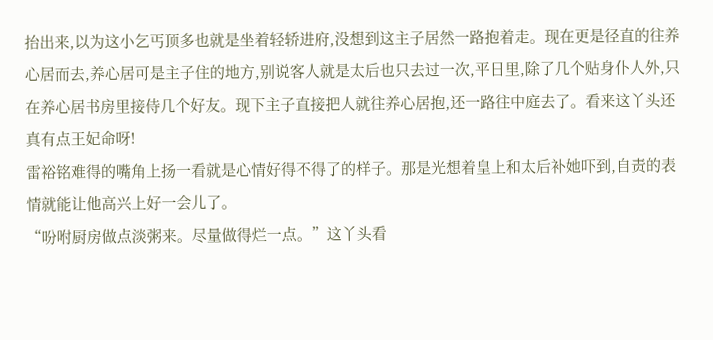抬出来,以为这小乞丐顶多也就是坐着轻轿进府,没想到这主子居然一路抱着走。现在更是径直的往养心居而去,养心居可是主子住的地方,别说客人就是太后也只去过一次,平日里,除了几个贴身仆人外,只在养心居书房里接侍几个好友。现下主子直接把人就往养心居抱,还一路往中庭去了。看来这丫头还真有点王妃命呀!
雷裕铭难得的嘴角上扬一看就是心情好得不得了的样子。那是光想着皇上和太后补她吓到,自责的表情就能让他高兴上好一会儿了。
“吩咐厨房做点淡粥来。尽量做得烂一点。”这丫头看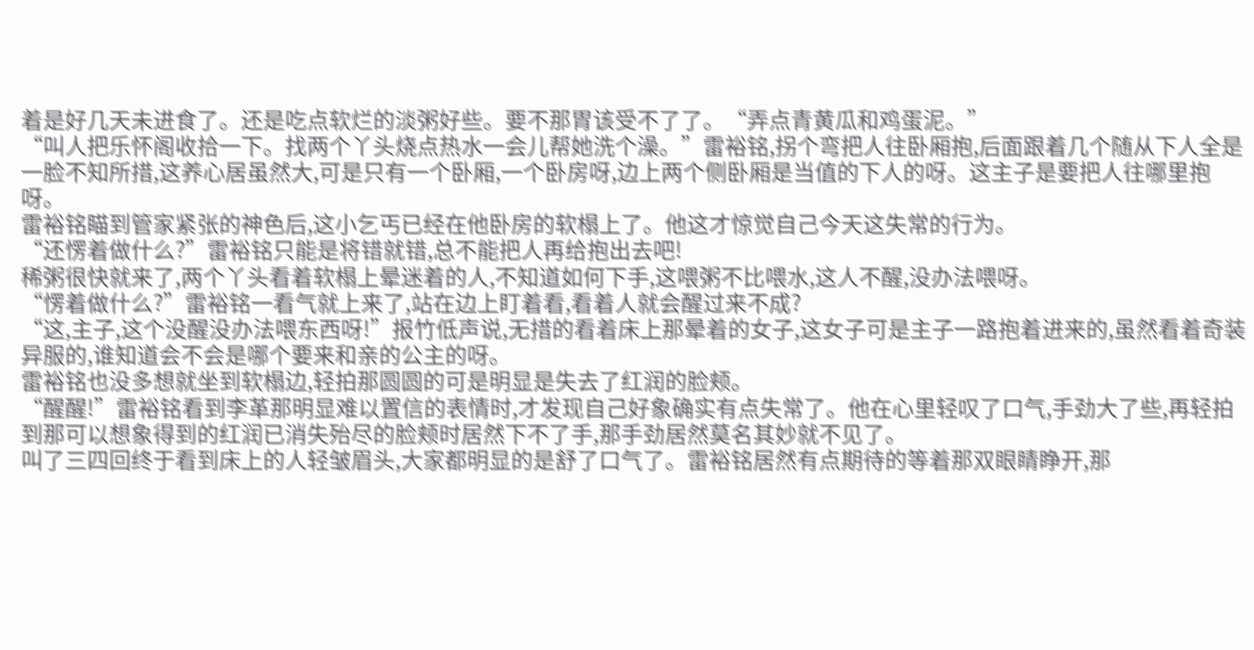着是好几天未进食了。还是吃点软烂的淡粥好些。要不那胃该受不了了。“弄点青黄瓜和鸡蛋泥。”
“叫人把乐怀阁收拾一下。找两个丫头烧点热水一会儿帮她洗个澡。”雷裕铭,拐个弯把人往卧厢抱,后面跟着几个随从下人全是一脸不知所措,这养心居虽然大,可是只有一个卧厢,一个卧房呀,边上两个侧卧厢是当值的下人的呀。这主子是要把人往哪里抱呀。
雷裕铭瞄到管家紧张的神色后,这小乞丐已经在他卧房的软榻上了。他这才惊觉自己今天这失常的行为。
“还愣着做什么?”雷裕铭只能是将错就错,总不能把人再给抱出去吧!
稀粥很快就来了,两个丫头看着软榻上晕迷着的人,不知道如何下手,这喂粥不比喂水,这人不醒,没办法喂呀。
“愣着做什么?”雷裕铭一看气就上来了,站在边上盯着看,看着人就会醒过来不成?
“这,主子,这个没醒没办法喂东西呀!”报竹低声说,无措的看着床上那晕着的女子,这女子可是主子一路抱着进来的,虽然看着奇装异服的,谁知道会不会是哪个要来和亲的公主的呀。
雷裕铭也没多想就坐到软榻边,轻拍那圆圆的可是明显是失去了红润的脸颊。
“醒醒!”雷裕铭看到李革那明显难以置信的表情时,才发现自己好象确实有点失常了。他在心里轻叹了口气,手劲大了些,再轻拍到那可以想象得到的红润已消失殆尽的脸颊时居然下不了手,那手劲居然莫名其妙就不见了。
叫了三四回终于看到床上的人轻皱眉头,大家都明显的是舒了口气了。雷裕铭居然有点期待的等着那双眼睛睁开,那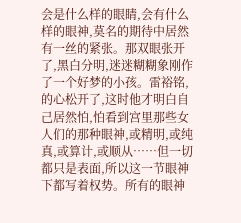会是什么样的眼睛,会有什么样的眼神,莫名的期待中居然有一丝的紧张。那双眼张开了,黑白分明,迷迷糊糊象刚作了一个好梦的小孩。雷裕铭,的心松开了,这时他才明白自己居然怕,怕看到宫里那些女人们的那种眼神,或精明,或纯真,或算计,或顺从……但一切都只是表面,所以这一节眼神下都写着权势。所有的眼神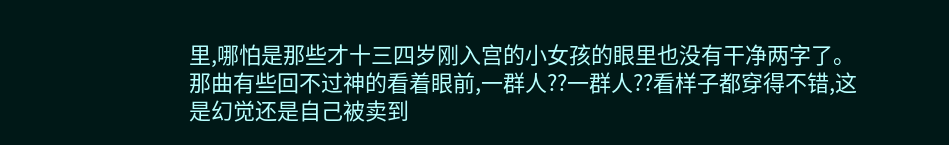里,哪怕是那些才十三四岁刚入宫的小女孩的眼里也没有干净两字了。
那曲有些回不过神的看着眼前,一群人??一群人??看样子都穿得不错,这是幻觉还是自己被卖到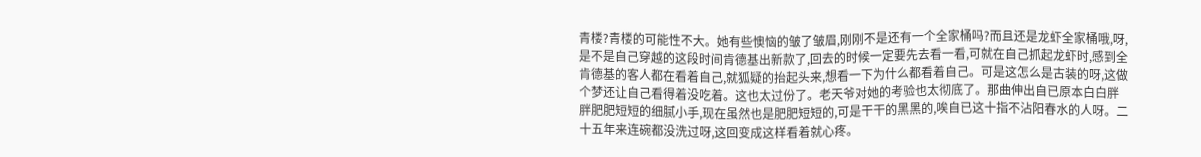青楼?青楼的可能性不大。她有些懊恼的皱了皱眉,刚刚不是还有一个全家桶吗?而且还是龙虾全家桶哦,呀,是不是自己穿越的这段时间肯德基出新款了,回去的时候一定要先去看一看,可就在自己抓起龙虾时,感到全肯德基的客人都在看着自己,就狐疑的抬起头来,想看一下为什么都看着自己。可是这怎么是古装的呀,这做个梦还让自己看得着没吃着。这也太过份了。老天爷对她的考验也太彻底了。那曲伸出自已原本白白胖胖肥肥短短的细腻小手,现在虽然也是肥肥短短的,可是干干的黑黑的,唉自已这十指不沾阳春水的人呀。二十五年来连碗都没洗过呀,这回变成这样看着就心疼。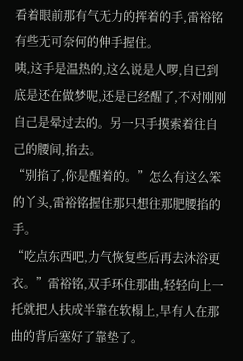看着眼前那有气无力的挥着的手,雷裕铭有些无可奈何的伸手握住。
咦,这手是温热的,这么说是人啰,自已到底是还在做梦呢,还是已经醒了,不对刚刚自己是晕过去的。另一只手摸索着往自己的腰间,掐去。
“别掐了,你是醒着的。”怎么有这么笨的丫头,雷裕铭握住那只想往那肥腰掐的手。
“吃点东西吧,力气恢复些后再去沐浴更衣。”雷裕铭,双手环住那曲,轻轻向上一托就把人扶成半靠在软榻上,早有人在那曲的背后塞好了靠垫了。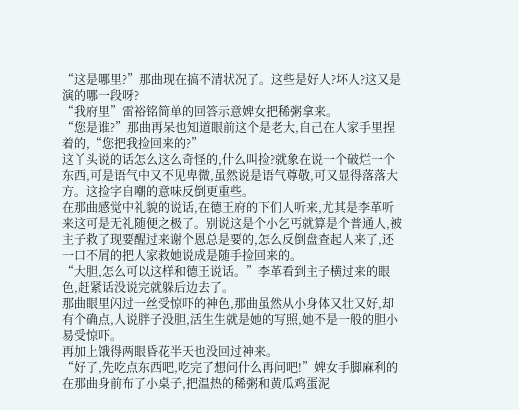“这是哪里?”那曲现在搞不清状况了。这些是好人?坏人?这又是演的哪一段呀?
“我府里”雷裕铭简单的回答示意婢女把稀粥拿来。
“您是谁?”那曲再呆也知道眼前这个是老大,自己在人家手里捏着的,“您把我捡回来的?”
这丫头说的话怎么这么奇怪的,什么叫捡?就象在说一个破烂一个东西,可是语气中又不见卑微,虽然说是语气尊敬,可又显得落落大方。这捡字自嘲的意味反倒更重些。
在那曲感觉中礼貌的说话,在德王府的下们人听来,尤其是李革听来这可是无礼随便之极了。别说这是个小乞丐就算是个普通人,被主子救了现要醒过来谢个恩总是要的,怎么反倒盘查起人来了,还一口不屑的把人家救她说成是随手捡回来的。
“大胆,怎么可以这样和德王说话。”李革看到主子横过来的眼色,赶紧话没说完就躲后边去了。
那曲眼里闪过一丝受惊吓的神色,那曲虽然从小身体又壮又好,却有个确点,人说胖子没胆,活生生就是她的写照,她不是一般的胆小易受惊吓。
再加上饿得两眼昏花半天也没回过神来。
“好了,先吃点东西吧,吃完了想问什么再问吧!”婢女手脚麻利的在那曲身前布了小桌子,把温热的稀粥和黄瓜鸡蛋泥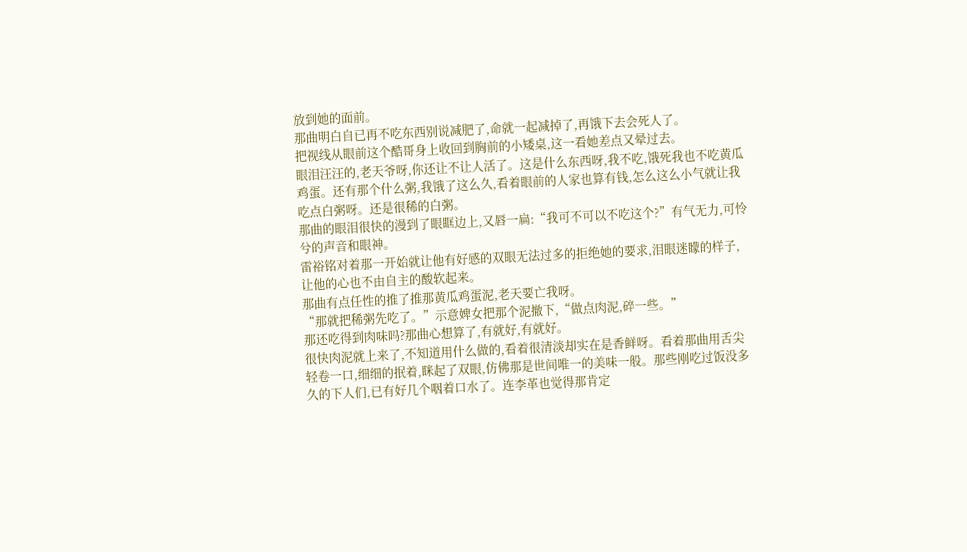放到她的面前。
那曲明白自已再不吃东西别说减肥了,命就一起减掉了,再饿下去会死人了。
把视线从眼前这个酷哥身上收回到胸前的小矮桌,这一看她差点又晕过去。
眼泪汪汪的,老天爷呀,你还让不让人活了。这是什么东西呀,我不吃,饿死我也不吃黄瓜鸡蛋。还有那个什么粥,我饿了这么久,看着眼前的人家也算有钱,怎么这么小气就让我吃点白粥呀。还是很稀的白粥。
那曲的眼泪很快的漫到了眼眶边上,又唇一扁:“我可不可以不吃这个?”有气无力,可怜兮的声音和眼神。
雷裕铭对着那一开始就让他有好感的双眼无法过多的拒绝她的要求,泪眼迷矇的样子,让他的心也不由自主的酸软起来。
那曲有点任性的推了推那黄瓜鸡蛋泥,老天要亡我呀。
“那就把稀粥先吃了。”示意婢女把那个泥撤下,“做点肉泥,碎一些。”
那还吃得到肉味吗?那曲心想算了,有就好,有就好。
很快肉泥就上来了,不知道用什么做的,看着很清淡却实在是香鲜呀。看着那曲用舌尖轻卷一口,细细的抿着,眯起了双眼,仿佛那是世间唯一的美味一般。那些刚吃过饭没多久的下人们,已有好几个咽着口水了。连李革也觉得那肯定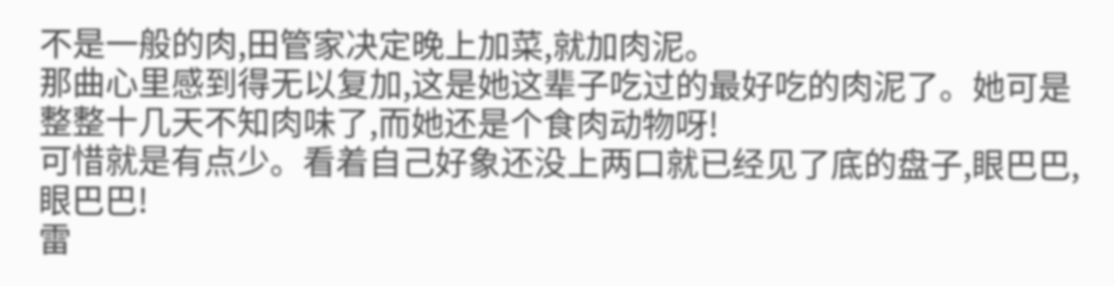不是一般的肉,田管家决定晚上加菜,就加肉泥。
那曲心里感到得无以复加,这是她这辈子吃过的最好吃的肉泥了。她可是整整十几天不知肉味了,而她还是个食肉动物呀!
可惜就是有点少。看着自己好象还没上两口就已经见了底的盘子,眼巴巴,眼巴巴!
雷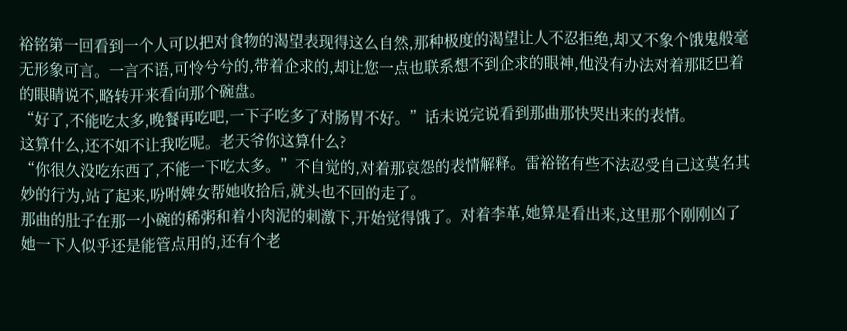裕铭第一回看到一个人可以把对食物的渴望表现得这么自然,那种极度的渴望让人不忍拒绝,却又不象个饿鬼般毫无形象可言。一言不语,可怜兮兮的,带着企求的,却让您一点也联系想不到企求的眼神,他没有办法对着那眨巴着的眼睛说不,略转开来看向那个碗盘。
“好了,不能吃太多,晚餐再吃吧,一下子吃多了对肠胃不好。”话未说完说看到那曲那快哭出来的表情。
这算什么,还不如不让我吃呢。老天爷你这算什么?
“你很久没吃东西了,不能一下吃太多。”不自觉的,对着那哀怨的表情解释。雷裕铭有些不法忍受自己这莫名其妙的行为,站了起来,吩咐婢女帮她收拾后,就头也不回的走了。
那曲的肚子在那一小碗的稀粥和着小肉泥的刺激下,开始觉得饿了。对着李革,她算是看出来,这里那个刚刚凶了她一下人似乎还是能管点用的,还有个老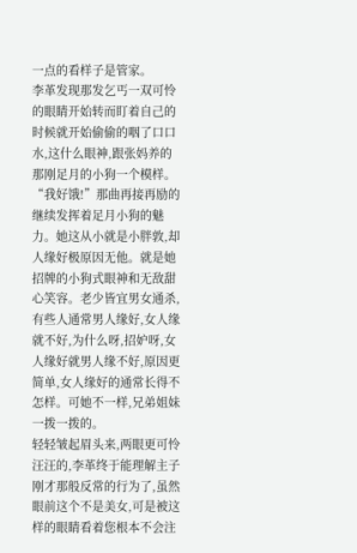一点的看样子是管家。
李革发现那发乞丐一双可怜的眼睛开始转而盯着自己的时候就开始偷偷的咽了口口水,这什么眼神,跟张妈养的那刚足月的小狗一个模样。
“我好饿!”那曲再接再励的继续发挥着足月小狗的魅力。她这从小就是小胖敦,却人缘好极原因无他。就是她招牌的小狗式眼神和无敌甜心笑容。老少皆宜男女通杀,有些人通常男人缘好,女人缘就不好,为什么呀,招妒呀,女人缘好就男人缘不好,原因更简单,女人缘好的通常长得不怎样。可她不一样,兄弟姐妹一拨一拨的。
轻轻皱起眉头来,两眼更可怜汪汪的,李革终于能理解主子刚才那般反常的行为了,虽然眼前这个不是美女,可是被这样的眼睛看着您根本不会注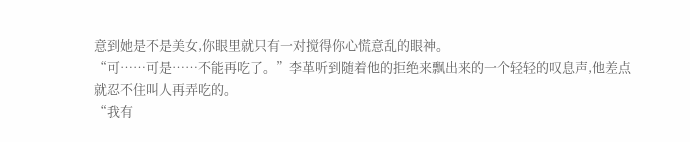意到她是不是美女,你眼里就只有一对搅得你心慌意乱的眼神。
“可……可是……不能再吃了。”李革听到随着他的拒绝来飘出来的一个轻轻的叹息声,他差点就忍不住叫人再弄吃的。
“我有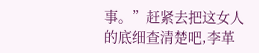事。”赶紧去把这女人的底细查清楚吧,李革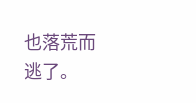也落荒而逃了。